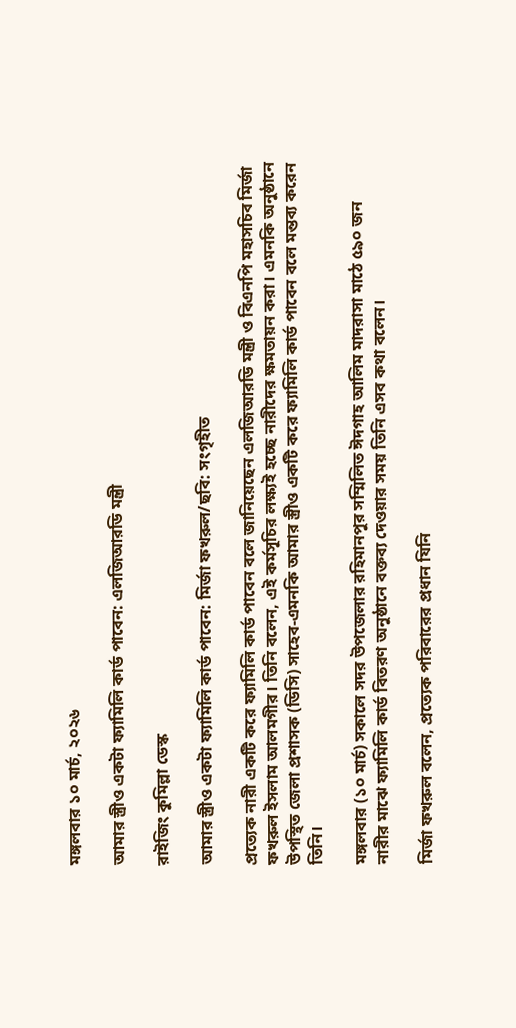মঙ্গলবার ১০ মার্চ, ২০২৬

আমার স্ত্রীও একটা ফ্যামিলি কার্ড পাবেন: এলজিআরডি মন্ত্রী

রাইজিং কুমিল্লা ডেস্ক

আমার স্ত্রীও একটা ফ্যামিলি কার্ড পাবেন: মির্জা ফখরুল/ছবি: সংগৃহীত

প্রত্যেক নারী একটি করে ফ্যামিলি কার্ড পাবেন বলে জানিয়েছেন এলজিআরডি মন্ত্রী ও বিএনপি মহাসচিব মির্জা ফখরুল ইসলাম আলমগীর। তিনি বলেন, এই কর্মসূচির লক্ষ্যই হচ্ছে নারীদের ক্ষমতায়ন করা। এমনকি অনুষ্ঠানে উপস্থিত জেলা প্রশাসক (ডিসি) সাহেব-এমনকি আমার স্ত্রীও একটি করে ফ্যামিলি কার্ড পাবেন বলে মন্তব্য করেন তিনি।

মঙ্গলবার (১০ মার্চ) সকালে সদর উপজেলার রহিমানপুর সম্মিলিত ঈদগাহ আলিম মাদরাসা মাঠে ৫৯০ জন নারীর মাঝে ফ্যামিলি কার্ড বিতরণ অনুষ্ঠানে বক্তব্য দেওয়ার সময় তিনি এসব কথা বলেন।

মির্জা ফখরুল বলেন, প্রত্যেক পরিবারের প্রধান যিনি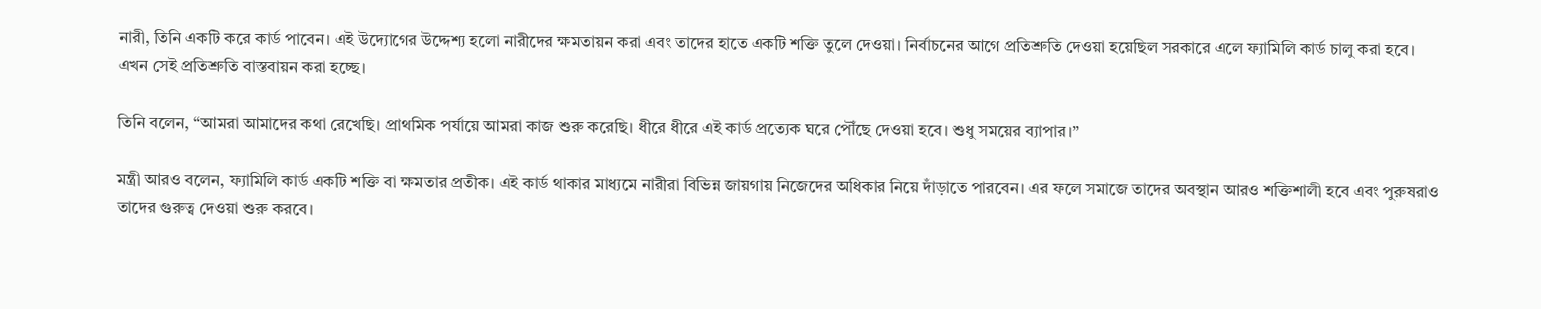নারী, তিনি একটি করে কার্ড পাবেন। এই উদ্যোগের উদ্দেশ্য হলো নারীদের ক্ষমতায়ন করা এবং তাদের হাতে একটি শক্তি তুলে দেওয়া। নির্বাচনের আগে প্রতিশ্রুতি দেওয়া হয়েছিল সরকারে এলে ফ্যামিলি কার্ড চালু করা হবে। এখন সেই প্রতিশ্রুতি বাস্তবায়ন করা হচ্ছে।

তিনি বলেন, “আমরা আমাদের কথা রেখেছি। প্রাথমিক পর্যায়ে আমরা কাজ শুরু করেছি। ধীরে ধীরে এই কার্ড প্রত্যেক ঘরে পৌঁছে দেওয়া হবে। শুধু সময়ের ব্যাপার।”

মন্ত্রী আরও বলেন, ফ্যামিলি কার্ড একটি শক্তি বা ক্ষমতার প্রতীক। এই কার্ড থাকার মাধ্যমে নারীরা বিভিন্ন জায়গায় নিজেদের অধিকার নিয়ে দাঁড়াতে পারবেন। এর ফলে সমাজে তাদের অবস্থান আরও শক্তিশালী হবে এবং পুরুষরাও তাদের গুরুত্ব দেওয়া শুরু করবে।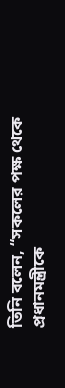তিনি বলেন, “সকলের পক্ষ থেকে প্রধানমন্ত্রীকে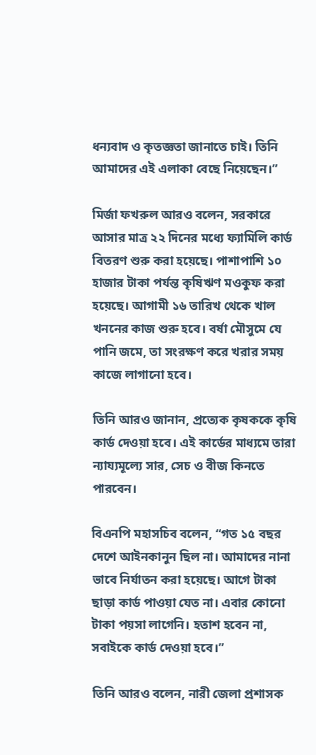ধন্যবাদ ও কৃতজ্ঞতা জানাতে চাই। তিনি আমাদের এই এলাকা বেছে নিয়েছেন।”

মির্জা ফখরুল আরও বলেন, সরকারে আসার মাত্র ২২ দিনের মধ্যে ফ্যামিলি কার্ড বিতরণ শুরু করা হয়েছে। পাশাপাশি ১০ হাজার টাকা পর্যন্ত কৃষিঋণ মওকুফ করা হয়েছে। আগামী ১৬ তারিখ থেকে খাল খননের কাজ শুরু হবে। বর্ষা মৌসুমে যে পানি জমে, তা সংরক্ষণ করে খরার সময় কাজে লাগানো হবে।

তিনি আরও জানান, প্রত্যেক কৃষককে কৃষি কার্ড দেওয়া হবে। এই কার্ডের মাধ্যমে তারা ন্যায্যমূল্যে সার, সেচ ও বীজ কিনতে পারবেন।

বিএনপি মহাসচিব বলেন, “গত ১৫ বছর দেশে আইনকানুন ছিল না। আমাদের নানা ভাবে নির্যাতন করা হয়েছে। আগে টাকা ছাড়া কার্ড পাওয়া যেত না। এবার কোনো টাকা পয়সা লাগেনি। হতাশ হবেন না, সবাইকে কার্ড দেওয়া হবে।”

তিনি আরও বলেন, নারী জেলা প্রশাসক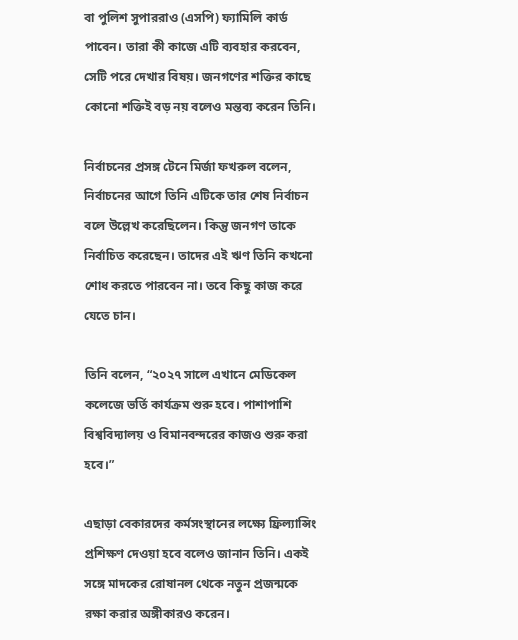বা পুলিশ সুপাররাও (এসপি) ফ্যামিলি কার্ড পাবেন। তারা কী কাজে এটি ব্যবহার করবেন, সেটি পরে দেখার বিষয়। জনগণের শক্তির কাছে কোনো শক্তিই বড় নয় বলেও মন্তব্য করেন তিনি।

নির্বাচনের প্রসঙ্গ টেনে মির্জা ফখরুল বলেন, নির্বাচনের আগে তিনি এটিকে তার শেষ নির্বাচন বলে উল্লেখ করেছিলেন। কিন্তু জনগণ তাকে নির্বাচিত করেছেন। তাদের এই ঋণ তিনি কখনো শোধ করতে পারবেন না। তবে কিছু কাজ করে যেতে চান।

তিনি বলেন, “২০২৭ সালে এখানে মেডিকেল কলেজে ভর্তি কার্যক্রম শুরু হবে। পাশাপাশি বিশ্ববিদ্যালয় ও বিমানবন্দরের কাজও শুরু করা হবে।”

এছাড়া বেকারদের কর্মসংস্থানের লক্ষ্যে ফ্রিল্যান্সিং প্রশিক্ষণ দেওয়া হবে বলেও জানান তিনি। একই সঙ্গে মাদকের রোষানল থেকে নতুন প্রজন্মকে রক্ষা করার অঙ্গীকারও করেন।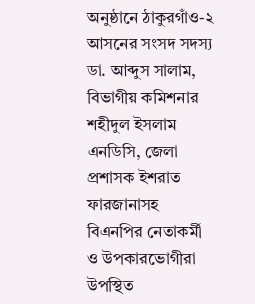অনুষ্ঠানে ঠাকুরগাঁও-২ আসনের সংসদ সদস্য ডা. আব্দুস সালাম, বিভাগীয় কমিশনার শহীদুল ইসলাম এনডিসি, জেলা প্রশাসক ইশরাত ফারজানাসহ বিএনপির নেতাকর্মী ও উপকারভোগীরা উপস্থিত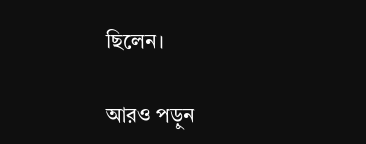ছিলেন।

আরও পড়ুন